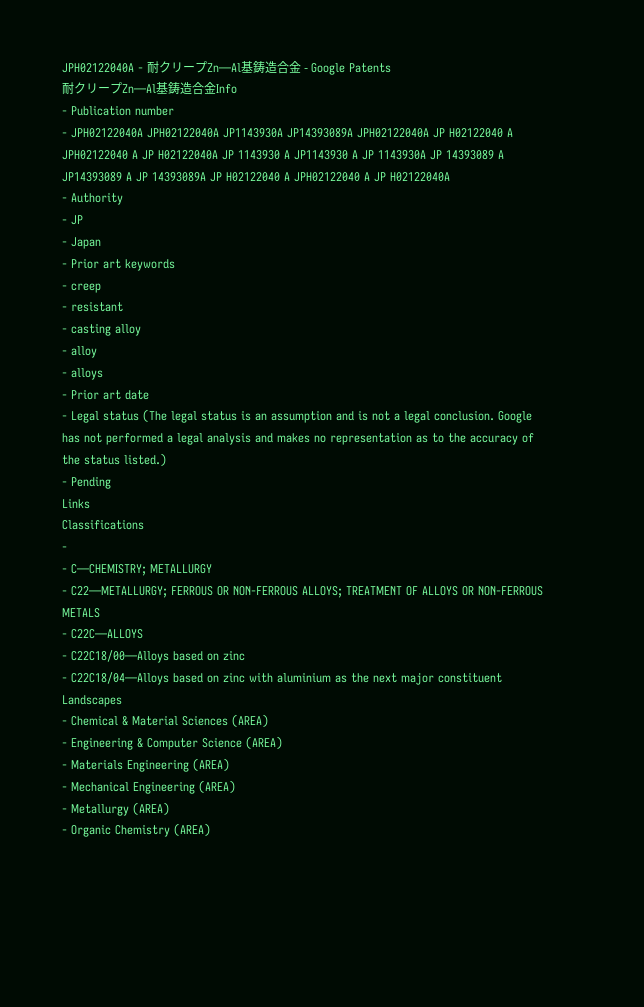JPH02122040A - 耐クリープZn―Al基鋳造合金 - Google Patents
耐クリープZn―Al基鋳造合金Info
- Publication number
- JPH02122040A JPH02122040A JP1143930A JP14393089A JPH02122040A JP H02122040 A JPH02122040 A JP H02122040A JP 1143930 A JP1143930 A JP 1143930A JP 14393089 A JP14393089 A JP 14393089A JP H02122040 A JPH02122040 A JP H02122040A
- Authority
- JP
- Japan
- Prior art keywords
- creep
- resistant
- casting alloy
- alloy
- alloys
- Prior art date
- Legal status (The legal status is an assumption and is not a legal conclusion. Google has not performed a legal analysis and makes no representation as to the accuracy of the status listed.)
- Pending
Links
Classifications
-
- C—CHEMISTRY; METALLURGY
- C22—METALLURGY; FERROUS OR NON-FERROUS ALLOYS; TREATMENT OF ALLOYS OR NON-FERROUS METALS
- C22C—ALLOYS
- C22C18/00—Alloys based on zinc
- C22C18/04—Alloys based on zinc with aluminium as the next major constituent
Landscapes
- Chemical & Material Sciences (AREA)
- Engineering & Computer Science (AREA)
- Materials Engineering (AREA)
- Mechanical Engineering (AREA)
- Metallurgy (AREA)
- Organic Chemistry (AREA)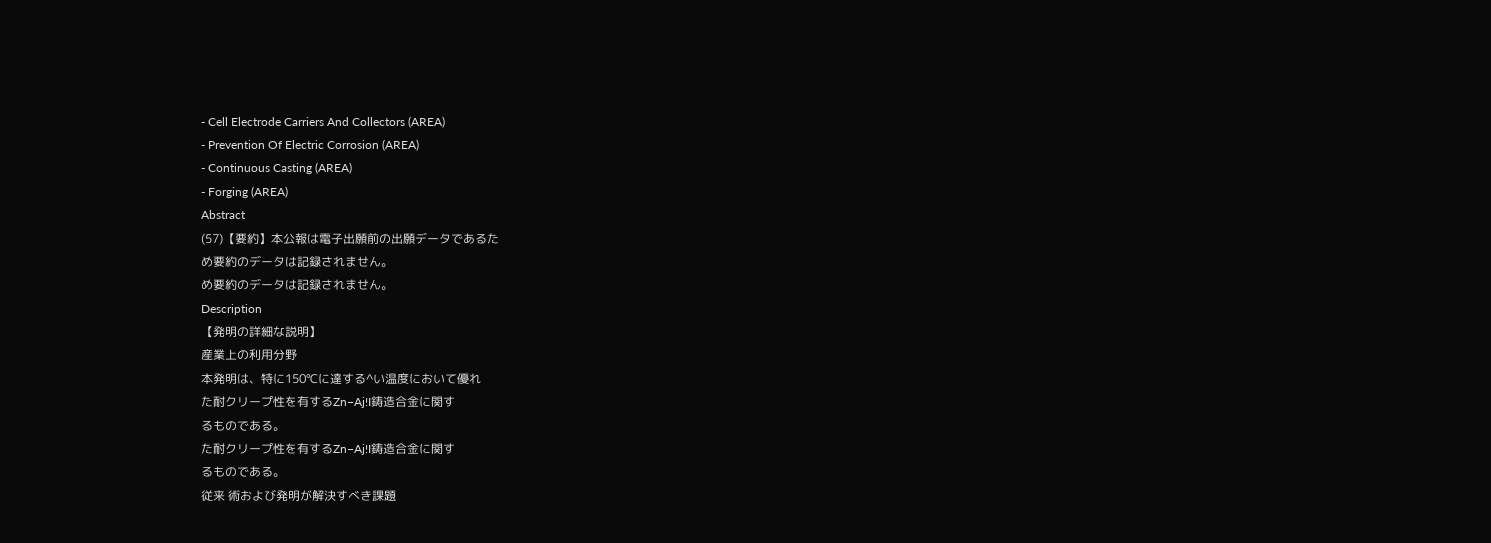- Cell Electrode Carriers And Collectors (AREA)
- Prevention Of Electric Corrosion (AREA)
- Continuous Casting (AREA)
- Forging (AREA)
Abstract
(57)【要約】本公報は電子出願前の出願データであるた
め要約のデータは記録されません。
め要約のデータは記録されません。
Description
【発明の詳細な説明】
産業上の利用分野
本発明は、特に150℃に達する^い温度において優れ
た耐クリープ性を有するZn−Aj!I鋳造合金に関す
るものである。
た耐クリープ性を有するZn−Aj!I鋳造合金に関す
るものである。
従来 術および発明が解決すべき課題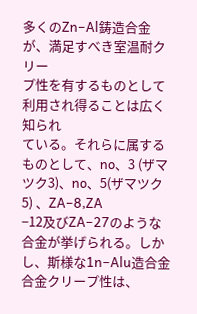多くのZn−Al鋳造合金が、満足すべき室温耐クリー
プ性を有するものとして利用され得ることは広く知られ
ている。それらに属するものとして、no、3 (ザマ
ツク3)、no、5(ザマツク5) 、ZA−8,ZA
−12及びZA−27のような合金が挙げられる。しか
し、斯様な1n−Alu造合金合金クリープ性は、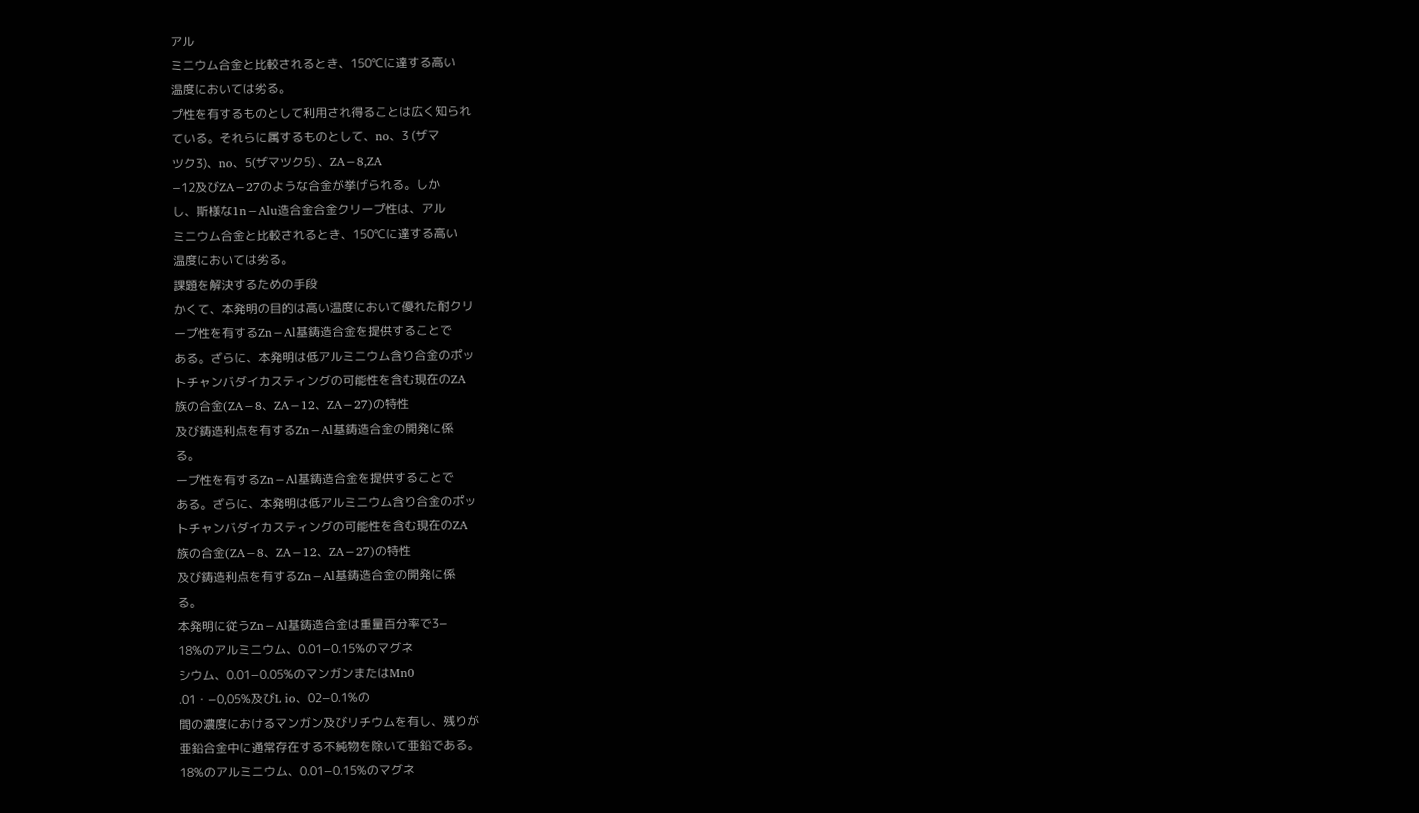アル
ミニウム合金と比較されるとき、150℃に達する高い
温度においては劣る。
プ性を有するものとして利用され得ることは広く知られ
ている。それらに属するものとして、no、3 (ザマ
ツク3)、no、5(ザマツク5) 、ZA−8,ZA
−12及びZA−27のような合金が挙げられる。しか
し、斯様な1n−Alu造合金合金クリープ性は、アル
ミニウム合金と比較されるとき、150℃に達する高い
温度においては劣る。
課題を解決するための手段
かくて、本発明の目的は高い温度において優れた耐クリ
ープ性を有するZn−Al基鋳造合金を提供することで
ある。ざらに、本発明は低アルミニウム含り合金のポッ
トチャンバダイカスティングの可能性を含む現在のZA
族の合金(ZA−8、ZA−12、ZA−27)の特性
及び鋳造利点を有するZn−Al基鋳造合金の開発に係
る。
ープ性を有するZn−Al基鋳造合金を提供することで
ある。ざらに、本発明は低アルミニウム含り合金のポッ
トチャンバダイカスティングの可能性を含む現在のZA
族の合金(ZA−8、ZA−12、ZA−27)の特性
及び鋳造利点を有するZn−Al基鋳造合金の開発に係
る。
本発明に従うZn−Al基鋳造合金は重量百分率で3−
18%のアルミニウム、0.01−0.15%のマグネ
シウム、0.01−0.05%のマンガンまたはMn0
.01・−0,05%及びL io、02−0.1%の
間の濃度におけるマンガン及びリチウムを有し、残りが
亜鉛合金中に通常存在する不純物を除いて亜鉛である。
18%のアルミニウム、0.01−0.15%のマグネ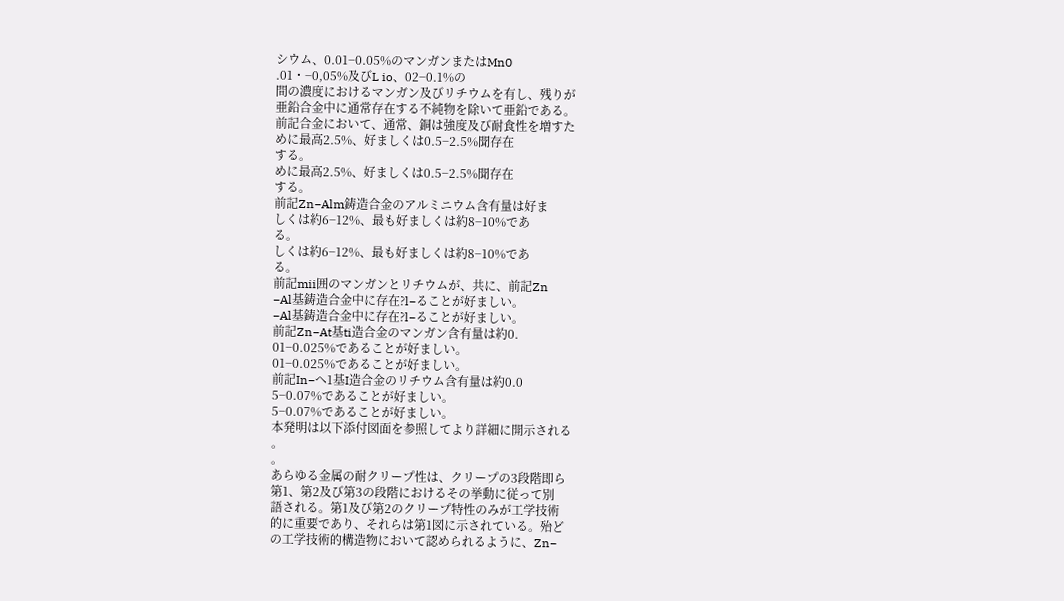シウム、0.01−0.05%のマンガンまたはMn0
.01・−0,05%及びL io、02−0.1%の
間の濃度におけるマンガン及びリチウムを有し、残りが
亜鉛合金中に通常存在する不純物を除いて亜鉛である。
前記合金において、通常、銅は強度及び耐食性を増すた
めに最高2.5%、好ましくは0.5−2.5%聞存在
する。
めに最高2.5%、好ましくは0.5−2.5%聞存在
する。
前記Zn−Alm鋳造合金のアルミニウム含有量は好ま
しくは約6−12%、最も好ましくは約8−10%であ
る。
しくは約6−12%、最も好ましくは約8−10%であ
る。
前記mii囲のマンガンとリチウムが、共に、前記Zn
−Al基鋳造合金中に存在?l−ることが好ましい。
−Al基鋳造合金中に存在?l−ることが好ましい。
前記Zn−At基ti造合金のマンガン含有量は約0.
01−0.025%であることが好ましい。
01−0.025%であることが好ましい。
前記In−へ1基I造合金のリチウム含有量は約0.0
5−0.07%であることが好ましい。
5−0.07%であることが好ましい。
本発明は以下添付図面を参照してより詳細に開示される
。
。
あらゆる金属の耐クリープ性は、クリープの3段階即ら
第1、第2及び第3の段階におけるその挙動に従って別
語される。第1及び第2のクリープ特性のみが工学技術
的に重要であり、それらは第1図に示されている。殆ど
の工学技術的構造物において認められるように、Zn−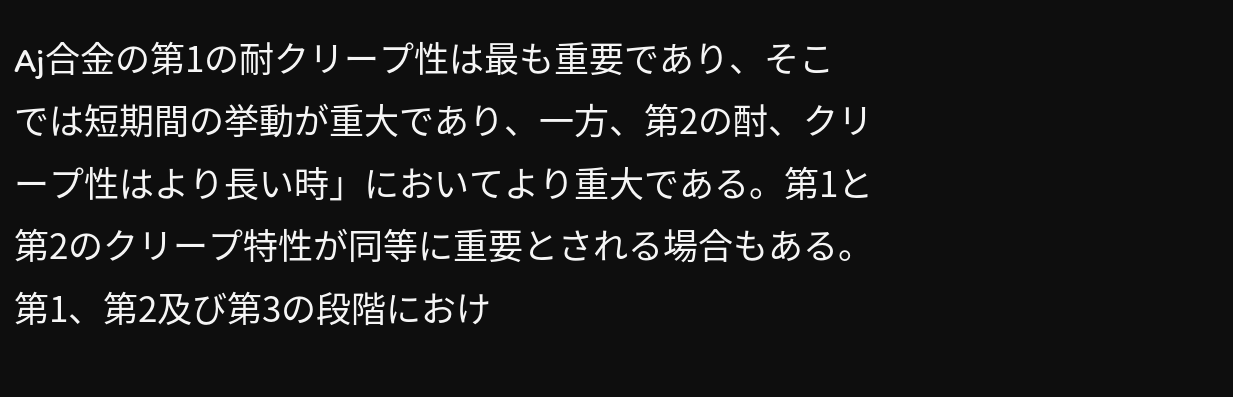Aj合金の第1の耐クリープ性は最も重要であり、そこ
では短期間の挙動が重大であり、一方、第2の酎、クリ
ープ性はより長い時」においてより重大である。第1と
第2のクリープ特性が同等に重要とされる場合もある。
第1、第2及び第3の段階におけ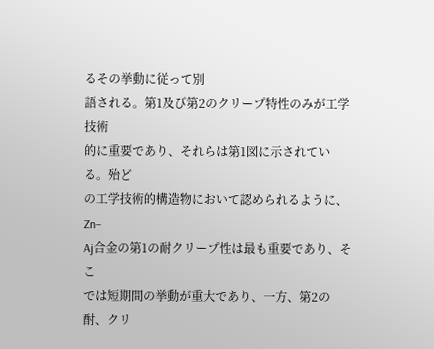るその挙動に従って別
語される。第1及び第2のクリープ特性のみが工学技術
的に重要であり、それらは第1図に示されている。殆ど
の工学技術的構造物において認められるように、Zn−
Aj合金の第1の耐クリープ性は最も重要であり、そこ
では短期間の挙動が重大であり、一方、第2の酎、クリ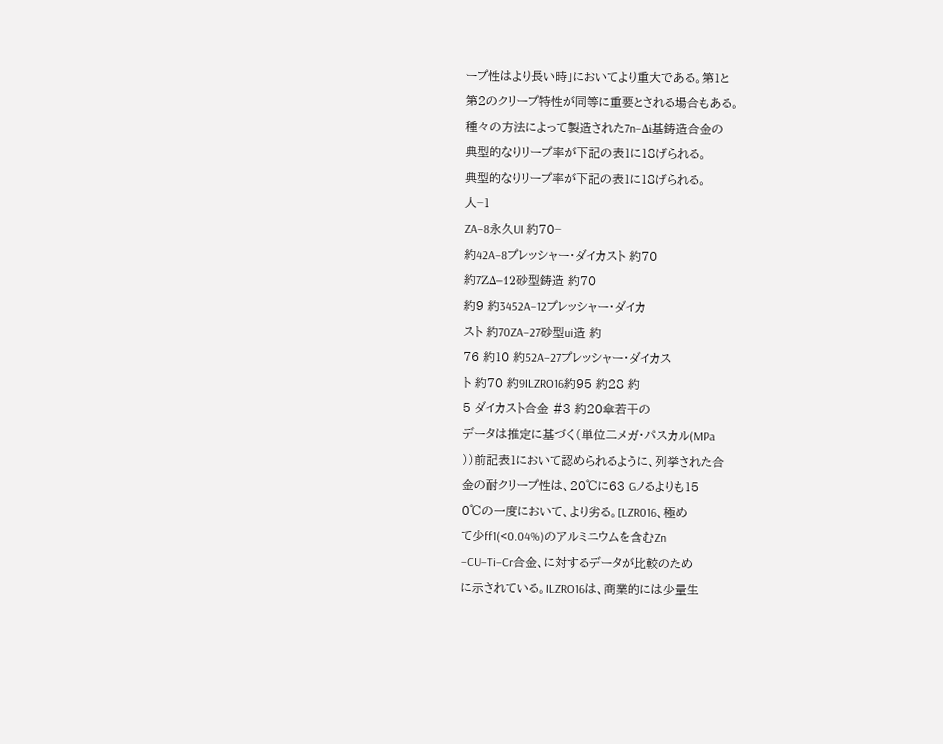ープ性はより長い時」においてより重大である。第1と
第2のクリープ特性が同等に重要とされる場合もある。
種々の方法によって製造された7n−Δi基鋳造合金の
典型的なりリープ率が下記の表1に18げられる。
典型的なりリープ率が下記の表1に18げられる。
人−1
ZA−8永久UI 約70−
約42A−8プレッシャー・ダイカスト 約70
約7ZΔ−12砂型鋳造 約70
約9 約3452A−12プレッシャー・ダイカ
スト 約70ZA−27砂型ui造 約
76 約10 約52A−27プレッシャー・ダイカス
ト 約70 約9ILZRO16約95 約28 約
5 ダイカスト合金 #3 約20傘若干の
データは推定に基づく(単位二メガ・パスカル(MPa
))前記表1において認められるように、列挙された合
金の耐クリープ性は、20℃に63 Gノるよりも15
0℃の一度において、より劣る。[LZR016、極め
て少ff1(<0.04%)のアルミニウムを含むZn
−CU−Ti−Cr合金、に対するデータが比較のため
に示されている。ILZRO16は、商業的には少量生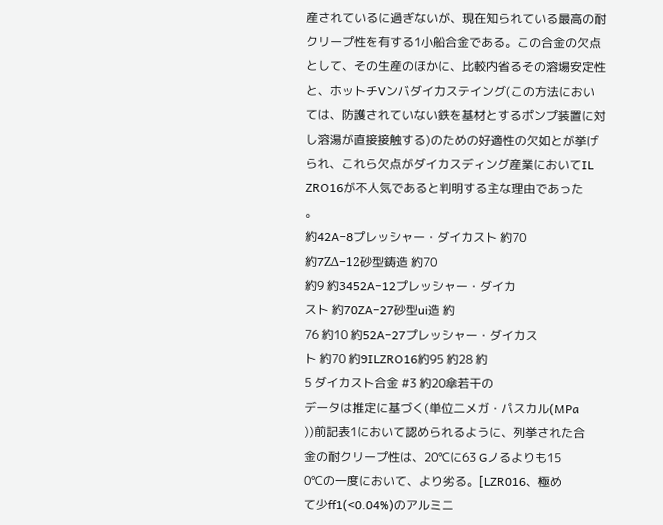産されているに過ぎないが、現在知られている最高の耐
クリープ性を有する1小船合金である。この合金の欠点
として、その生産のほかに、比較内省るその溶場安定性
と、ホットチVンバダイ力ステイング(この方法におい
ては、防護されていない鉄を基材とするポンプ装置に対
し溶湯が直接接触する)のための好適性の欠如とが挙げ
られ、これら欠点がダイカスディング産業においてIL
ZRO16が不人気であると判明する主な理由であった
。
約42A−8プレッシャー・ダイカスト 約70
約7ZΔ−12砂型鋳造 約70
約9 約3452A−12プレッシャー・ダイカ
スト 約70ZA−27砂型ui造 約
76 約10 約52A−27プレッシャー・ダイカス
ト 約70 約9ILZRO16約95 約28 約
5 ダイカスト合金 #3 約20傘若干の
データは推定に基づく(単位二メガ・パスカル(MPa
))前記表1において認められるように、列挙された合
金の耐クリープ性は、20℃に63 Gノるよりも15
0℃の一度において、より劣る。[LZR016、極め
て少ff1(<0.04%)のアルミニ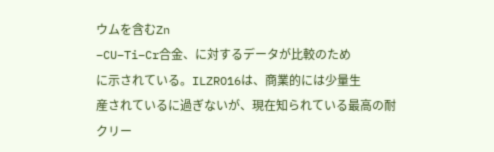ウムを含むZn
−CU−Ti−Cr合金、に対するデータが比較のため
に示されている。ILZRO16は、商業的には少量生
産されているに過ぎないが、現在知られている最高の耐
クリー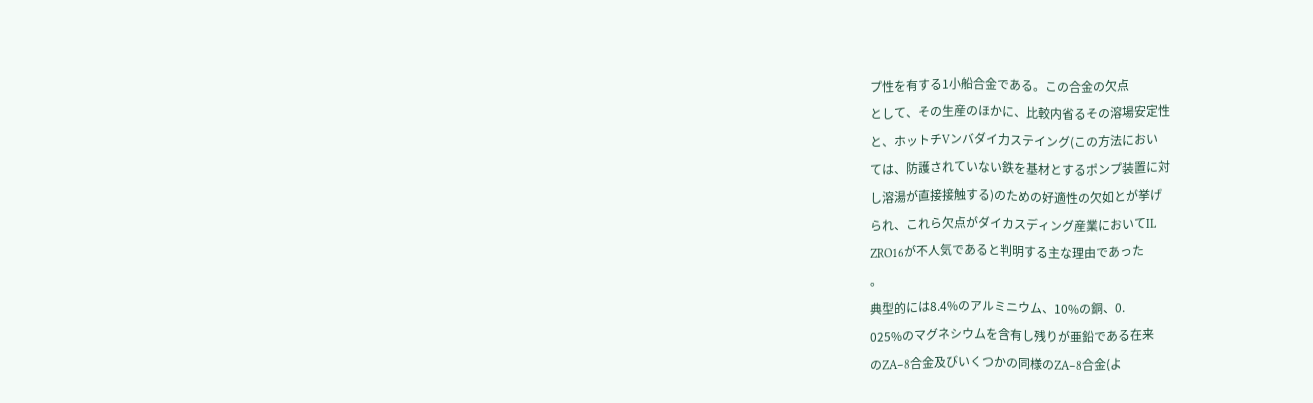プ性を有する1小船合金である。この合金の欠点
として、その生産のほかに、比較内省るその溶場安定性
と、ホットチVンバダイ力ステイング(この方法におい
ては、防護されていない鉄を基材とするポンプ装置に対
し溶湯が直接接触する)のための好適性の欠如とが挙げ
られ、これら欠点がダイカスディング産業においてIL
ZRO16が不人気であると判明する主な理由であった
。
典型的には8.4%のアルミニウム、10%の銅、0.
025%のマグネシウムを含有し残りが亜鉛である在来
のZA−8合金及びいくつかの同様のZA−8合金(よ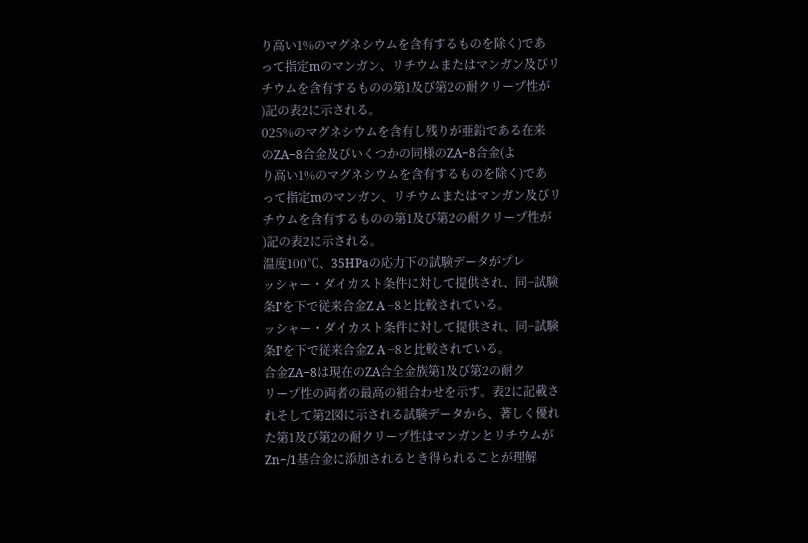り高い1%のマグネシウムを含有するものを除く)であ
って指定mのマンガン、リチウムまたはマンガン及びリ
チウムを含有するものの第1及び第2の耐クリープ性が
)記の表2に示される。
025%のマグネシウムを含有し残りが亜鉛である在来
のZA−8合金及びいくつかの同様のZA−8合金(よ
り高い1%のマグネシウムを含有するものを除く)であ
って指定mのマンガン、リチウムまたはマンガン及びリ
チウムを含有するものの第1及び第2の耐クリープ性が
)記の表2に示される。
温度100℃、35HPaの応力下の試験データがプレ
ッシャー・ダイカスト条件に対して提供され、同−試験
条I’を下で従来合金Z A −8と比較されている。
ッシャー・ダイカスト条件に対して提供され、同−試験
条I’を下で従来合金Z A −8と比較されている。
合金ZA−8は現在のZA合全金族第1及び第2の耐ク
リープ性の両者の最高の組合わせを示す。表2に記載さ
れそして第2図に示される試験データから、著しく優れ
た第1及び第2の耐クリープ性はマンガンとリチウムが
Zn−/1基合金に添加されるとき得られることが理解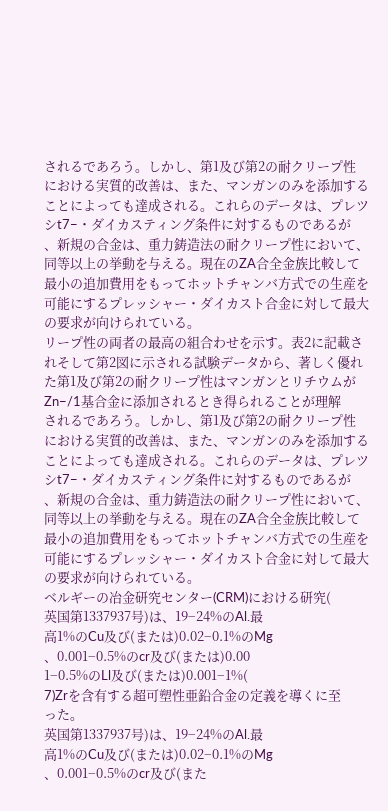されるであろう。しかし、第1及び第2の耐クリープ性
における実質的改善は、また、マンガンのみを添加する
ことによっても達成される。これらのデータは、プレツ
シt7−・ダイカスティング条件に対するものであるが
、新規の合金は、重力鋳造法の耐クリープ性において、
同等以上の挙動を与える。現在のZA合全金族比較して
最小の追加費用をもってホットチャンバ方式での生産を
可能にするプレッシャー・ダイカスト合金に対して最大
の要求が向けられている。
リープ性の両者の最高の組合わせを示す。表2に記載さ
れそして第2図に示される試験データから、著しく優れ
た第1及び第2の耐クリープ性はマンガンとリチウムが
Zn−/1基合金に添加されるとき得られることが理解
されるであろう。しかし、第1及び第2の耐クリープ性
における実質的改善は、また、マンガンのみを添加する
ことによっても達成される。これらのデータは、プレツ
シt7−・ダイカスティング条件に対するものであるが
、新規の合金は、重力鋳造法の耐クリープ性において、
同等以上の挙動を与える。現在のZA合全金族比較して
最小の追加費用をもってホットチャンバ方式での生産を
可能にするプレッシャー・ダイカスト合金に対して最大
の要求が向けられている。
ベルギーの冶金研究センター(CRM)における研究(
英国第1337937号)は、19−24%のAl.最
高1%のCu及び(または)0.02−0.1%のMg
、0.001−0.5%のcr及び(または)0.00
1−0.5%のLl及び(または)0.001−1%(
7)Zrを含有する超可塑性亜鉛合金の定義を導くに至
った。
英国第1337937号)は、19−24%のAl.最
高1%のCu及び(または)0.02−0.1%のMg
、0.001−0.5%のcr及び(また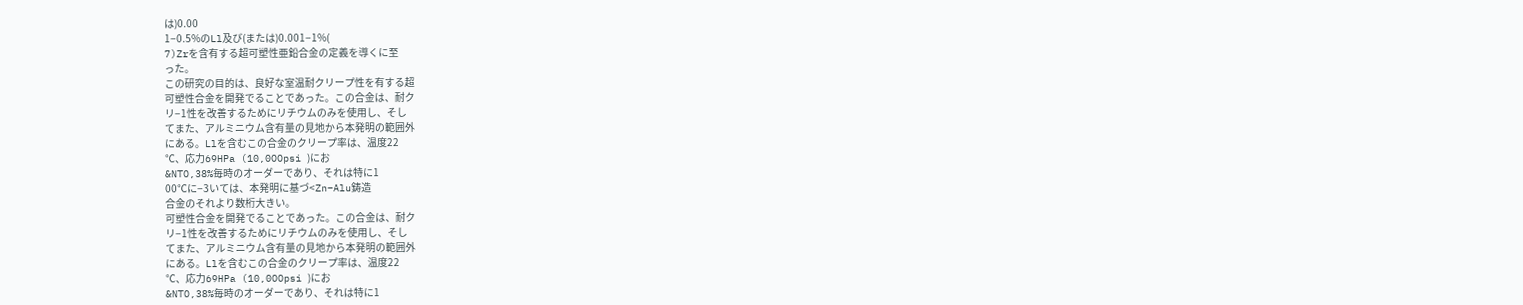は)0.00
1−0.5%のLl及び(または)0.001−1%(
7)Zrを含有する超可塑性亜鉛合金の定義を導くに至
った。
この研究の目的は、良好な室温耐クリープ性を有する超
可塑性合金を開発でることであった。この合金は、耐ク
リ−1性を改善するためにリチウムのみを使用し、そし
てまた、アルミニウム含有量の見地から本発明の範囲外
にある。Llを含むこの合金のクリープ率は、温度22
℃、応力69HPa (10,0OOpsi )にお
&NTO,38%毎時のオーダーであり、それは特に1
00℃に−3いては、本発明に基づ<Zn−Alu鋳造
合金のそれより数桁大きい。
可塑性合金を開発でることであった。この合金は、耐ク
リ−1性を改善するためにリチウムのみを使用し、そし
てまた、アルミニウム含有量の見地から本発明の範囲外
にある。Llを含むこの合金のクリープ率は、温度22
℃、応力69HPa (10,0OOpsi )にお
&NTO,38%毎時のオーダーであり、それは特に1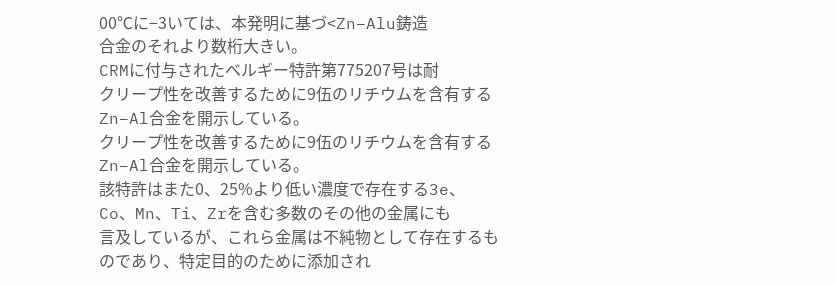00℃に−3いては、本発明に基づ<Zn−Alu鋳造
合金のそれより数桁大きい。
CRMに付与されたベルギー特許第775207号は耐
クリープ性を改善するために9伍のリチウムを含有する
Zn−Al合金を開示している。
クリープ性を改善するために9伍のリチウムを含有する
Zn−Al合金を開示している。
該特許はまた0、25%より低い濃度で存在する3e、
Co、Mn、Ti、Zrを含む多数のその他の金属にも
言及しているが、これら金属は不純物として存在するも
のであり、特定目的のために添加され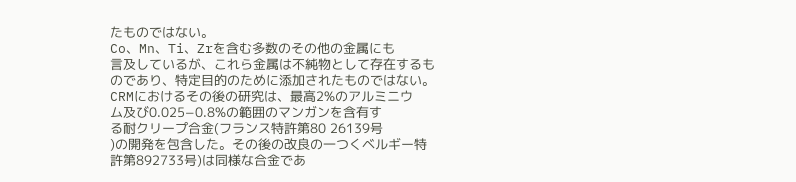たものではない。
Co、Mn、Ti、Zrを含む多数のその他の金属にも
言及しているが、これら金属は不純物として存在するも
のであり、特定目的のために添加されたものではない。
CRMにおけるその後の研究は、最高2%のアルミニウ
ム及び0.025−0.8%の範囲のマンガンを含有す
る耐クリープ合金(フランス特許第80 26139号
)の開発を包含した。その後の改良の一つくベルギー特
許第892733号)は同様な合金であ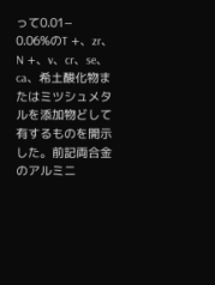って0.01−
0.06%のT +、zr、N +、v、cr、se、
ca、希土酸化物またはミツシュメタルを添加物どして
有するものを開示した。前記両合金のアルミニ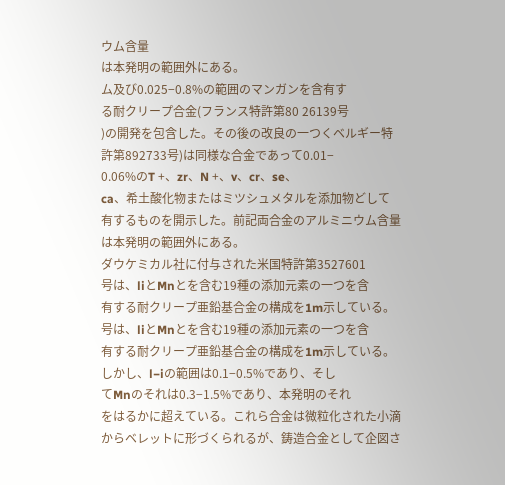ウム含量
は本発明の範囲外にある。
ム及び0.025−0.8%の範囲のマンガンを含有す
る耐クリープ合金(フランス特許第80 26139号
)の開発を包含した。その後の改良の一つくベルギー特
許第892733号)は同様な合金であって0.01−
0.06%のT +、zr、N +、v、cr、se、
ca、希土酸化物またはミツシュメタルを添加物どして
有するものを開示した。前記両合金のアルミニウム含量
は本発明の範囲外にある。
ダウケミカル社に付与された米国特許第3527601
号は、liとMnとを含む19種の添加元素の一つを含
有する耐クリープ亜鉛基合金の構成を1m示している。
号は、liとMnとを含む19種の添加元素の一つを含
有する耐クリープ亜鉛基合金の構成を1m示している。
しかし、l−iの範囲は0.1−0.5%であり、そし
てMnのそれは0.3−1.5%であり、本発明のそれ
をはるかに超えている。これら合金は微粒化された小滴
からベレットに形づくられるが、鋳造合金として企図さ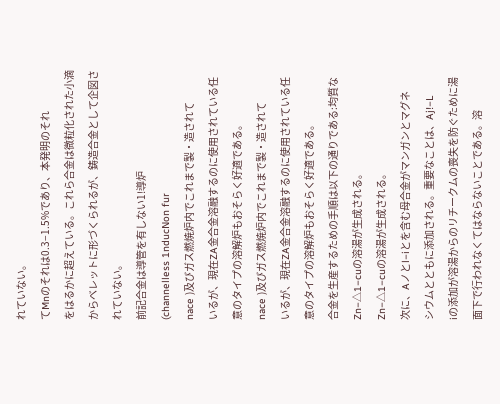れていない。
てMnのそれは0.3−1.5%であり、本発明のそれ
をはるかに超えている。これら合金は微粒化された小滴
からベレットに形づくられるが、鋳造合金として企図さ
れていない。
前記合金は導管を有しない1!導炉
(channelless 1nducNon fur
nace )及びガス燃焼炉内でこれまで製・造されて
いるが、現在ZA金合金溶融するのに使用されている任
意のタイプの溶解炉もおそらく好適である。
nace )及びガス燃焼炉内でこれまで製・造されて
いるが、現在ZA金合金溶融するのに使用されている任
意のタイプの溶解炉もおそらく好適である。
合金を生産するための手順は以下の通りである:均質な
Zn−△1−cuの溶湯が生成される。
Zn−△1−cuの溶湯が生成される。
次に、Aノとl−iとを含む母合金がマンガンとマグネ
シウムとともに添加される。重要なことは、Aj!−L
iの添加が溶湯からのリチークムの喪失を防ぐために湯
面下で行われなくてはならないことである。溶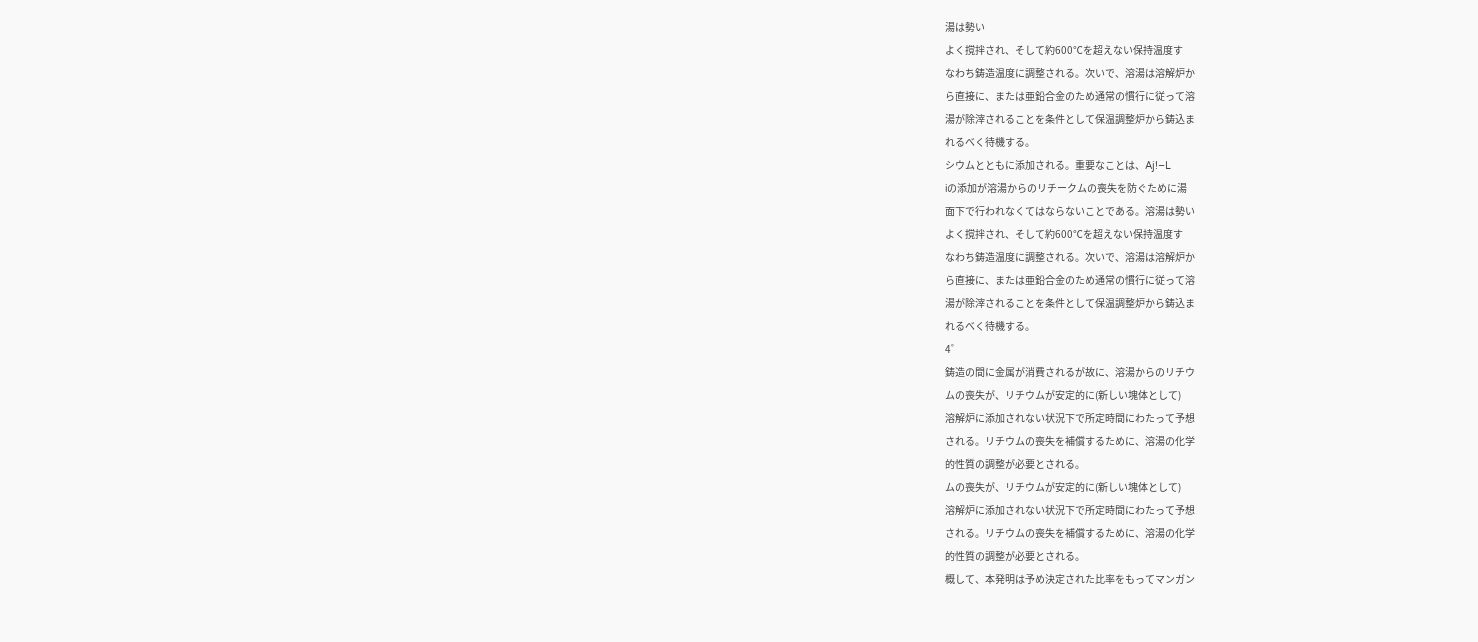湯は勢い
よく撹拌され、そして約600℃を超えない保持温度す
なわち鋳造温度に調整される。次いで、溶湯は溶解炉か
ら直接に、または亜鉛合金のため通常の慣行に従って溶
湯が除滓されることを条件として保温調整炉から鋳込ま
れるべく待機する。
シウムとともに添加される。重要なことは、Aj!−L
iの添加が溶湯からのリチークムの喪失を防ぐために湯
面下で行われなくてはならないことである。溶湯は勢い
よく撹拌され、そして約600℃を超えない保持温度す
なわち鋳造温度に調整される。次いで、溶湯は溶解炉か
ら直接に、または亜鉛合金のため通常の慣行に従って溶
湯が除滓されることを条件として保温調整炉から鋳込ま
れるべく待機する。
4゜
鋳造の間に金属が消費されるが故に、溶湯からのリチウ
ムの喪失が、リチウムが安定的に(新しい塊体として)
溶解炉に添加されない状況下で所定時間にわたって予想
される。リチウムの喪失を補償するために、溶湯の化学
的性質の調整が必要とされる。
ムの喪失が、リチウムが安定的に(新しい塊体として)
溶解炉に添加されない状況下で所定時間にわたって予想
される。リチウムの喪失を補償するために、溶湯の化学
的性質の調整が必要とされる。
概して、本発明は予め決定された比率をもってマンガン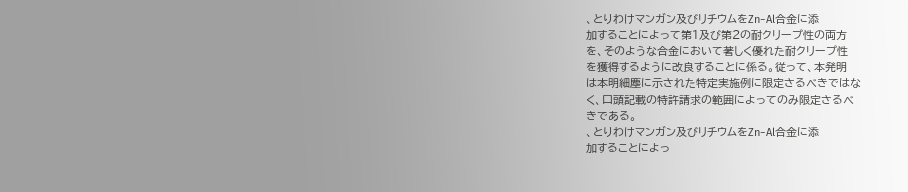、とりわけマンガン及びリチウムをZn−Al合金に添
加することによって第1及び第2の耐クリープ性の両方
を、そのような合金において著しく優れた耐クリープ性
を獲得するように改良することに係る。従って、本発明
は本明細塵に示された特定実施例に限定さるべきではな
く、口頭記載の特許請求の範囲によってのみ限定さるべ
きである。
、とりわけマンガン及びリチウムをZn−Al合金に添
加することによっ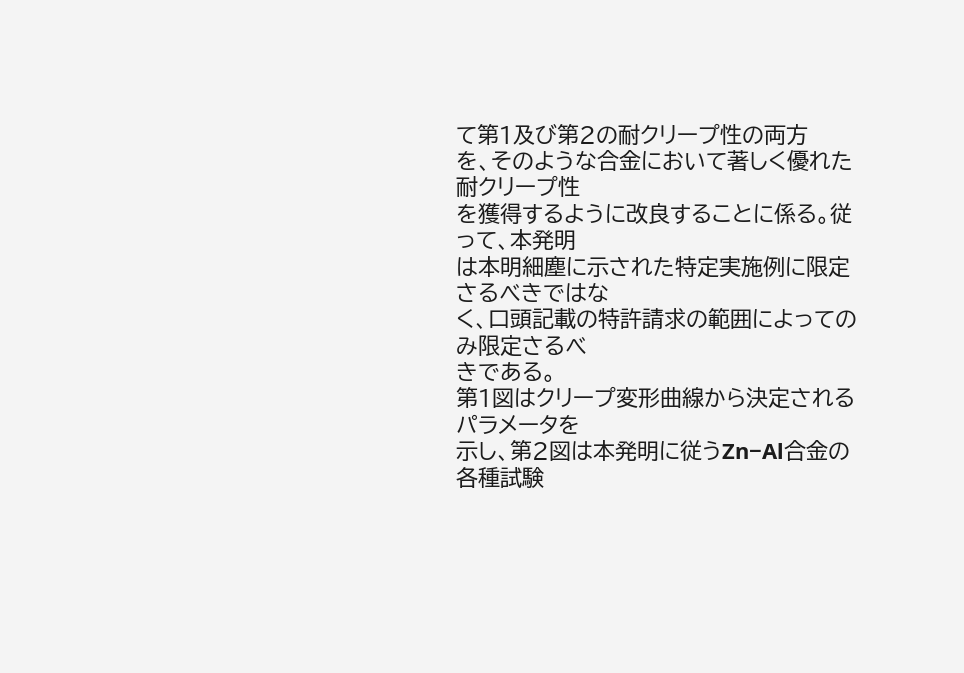て第1及び第2の耐クリープ性の両方
を、そのような合金において著しく優れた耐クリープ性
を獲得するように改良することに係る。従って、本発明
は本明細塵に示された特定実施例に限定さるべきではな
く、口頭記載の特許請求の範囲によってのみ限定さるべ
きである。
第1図はクリープ変形曲線から決定されるパラメータを
示し、第2図は本発明に従うZn−Al合金の各種試験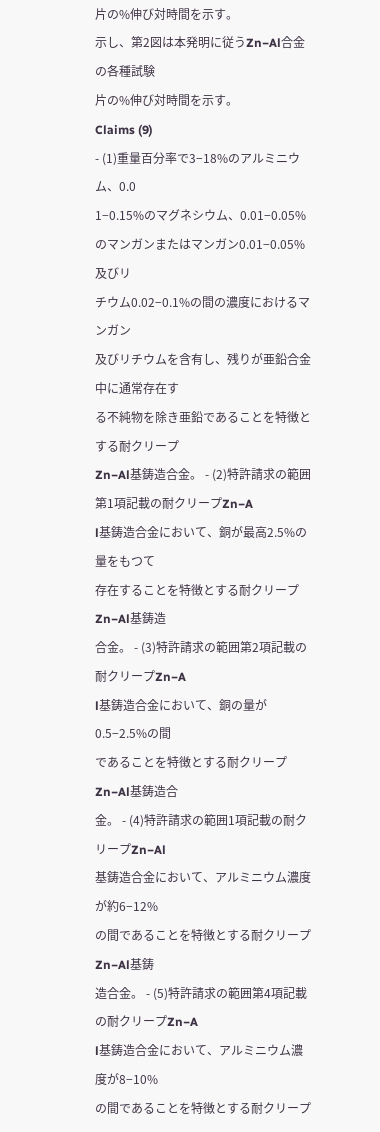片の%伸び対時間を示す。
示し、第2図は本発明に従うZn−Al合金の各種試験
片の%伸び対時間を示す。
Claims (9)
- (1)重量百分率で3−18%のアルミニウム、0.0
1−0.15%のマグネシウム、0.01−0.05%
のマンガンまたはマンガン0.01−0.05%及びリ
チウム0.02−0.1%の間の濃度におけるマンガン
及びリチウムを含有し、残りが亜鉛合金中に通常存在す
る不純物を除き亜鉛であることを特徴とする耐クリープ
Zn−Al基鋳造合金。 - (2)特許請求の範囲第1項記載の耐クリープZn−A
l基鋳造合金において、銅が最高2.5%の量をもつて
存在することを特徴とする耐クリープZn−Al基鋳造
合金。 - (3)特許請求の範囲第2項記載の耐クリープZn−A
l基鋳造合金において、銅の量が0.5−2.5%の間
であることを特徴とする耐クリープZn−Al基鋳造合
金。 - (4)特許請求の範囲1項記載の耐クリープZn−Al
基鋳造合金において、アルミニウム濃度が約6−12%
の間であることを特徴とする耐クリープZn−Al基鋳
造合金。 - (5)特許請求の範囲第4項記載の耐クリープZn−A
l基鋳造合金において、アルミニウム濃度が8−10%
の間であることを特徴とする耐クリープ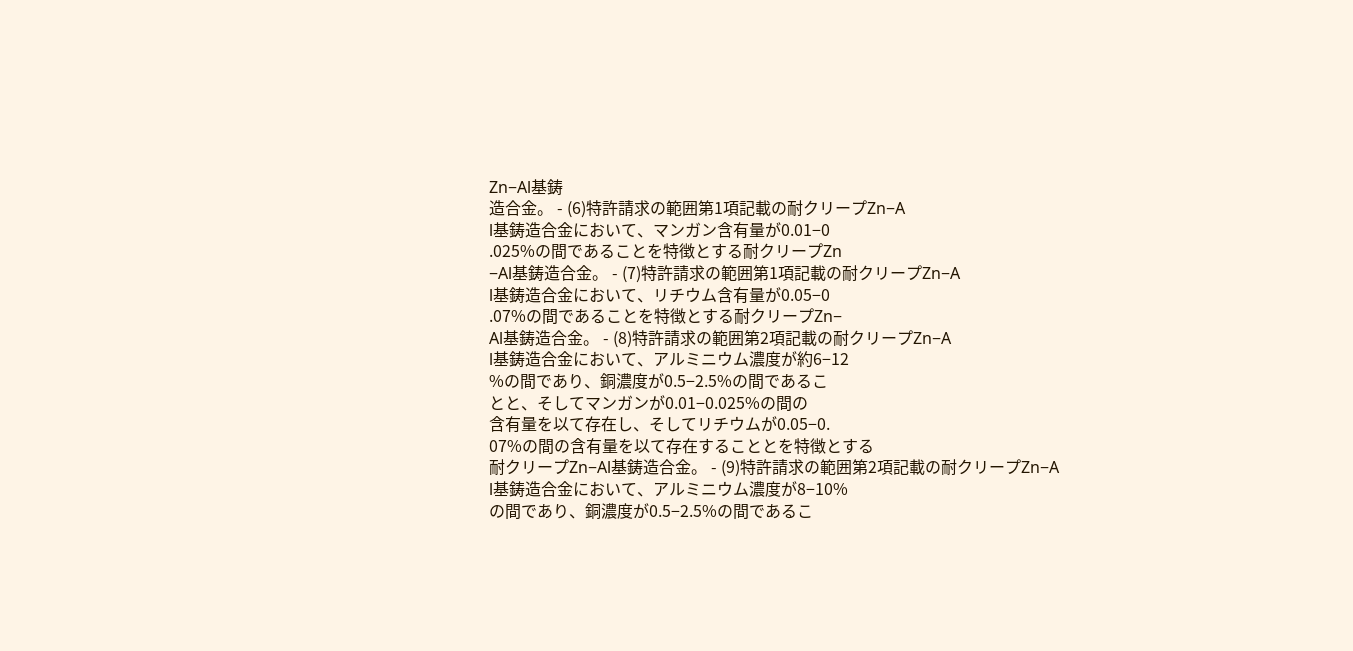Zn−Al基鋳
造合金。 - (6)特許請求の範囲第1項記載の耐クリープZn−A
l基鋳造合金において、マンガン含有量が0.01−0
.025%の間であることを特徴とする耐クリープZn
−Al基鋳造合金。 - (7)特許請求の範囲第1項記載の耐クリープZn−A
l基鋳造合金において、リチウム含有量が0.05−0
.07%の間であることを特徴とする耐クリープZn−
Al基鋳造合金。 - (8)特許請求の範囲第2項記載の耐クリープZn−A
l基鋳造合金において、アルミニウム濃度が約6−12
%の間であり、銅濃度が0.5−2.5%の間であるこ
とと、そしてマンガンが0.01−0.025%の間の
含有量を以て存在し、そしてリチウムが0.05−0.
07%の間の含有量を以て存在することとを特徴とする
耐クリープZn−Al基鋳造合金。 - (9)特許請求の範囲第2項記載の耐クリープZn−A
l基鋳造合金において、アルミニウム濃度が8−10%
の間であり、銅濃度が0.5−2.5%の間であるこ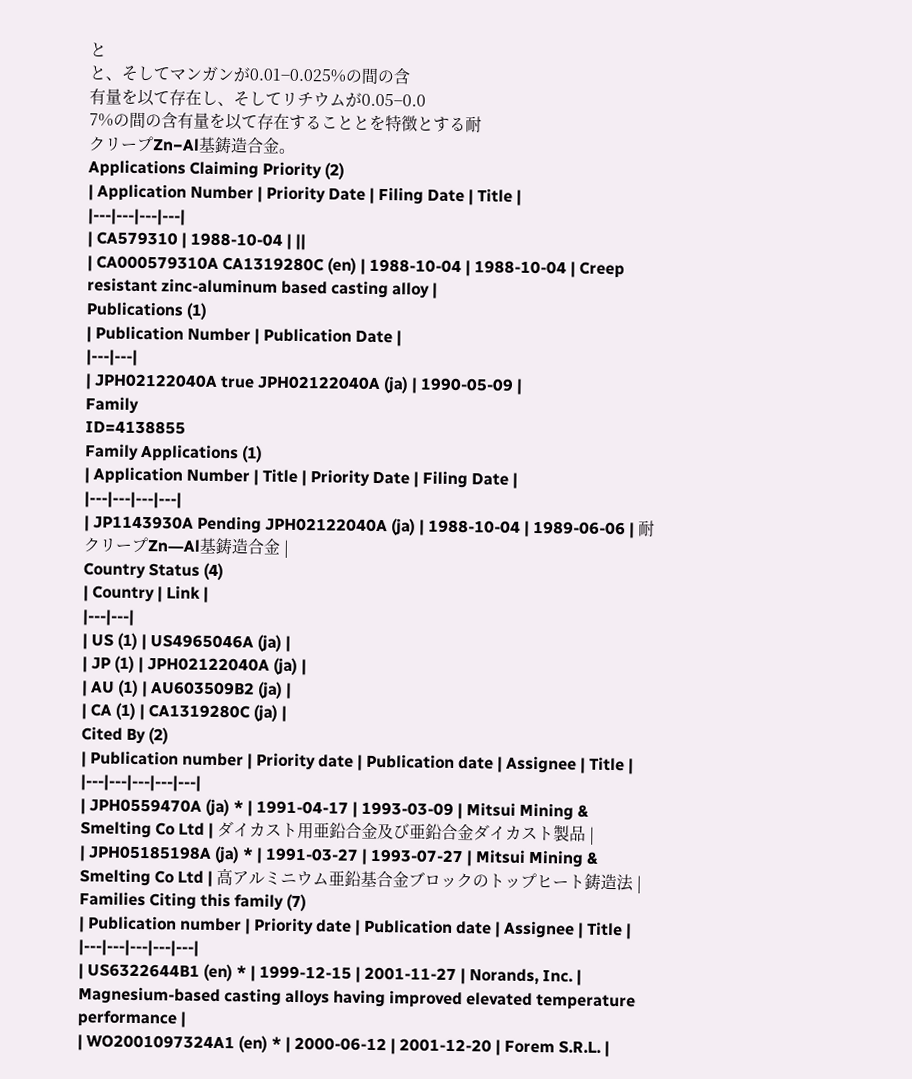と
と、そしてマンガンが0.01−0.025%の間の含
有量を以て存在し、そしてリチウムが0.05−0.0
7%の間の含有量を以て存在することとを特徴とする耐
クリープZn−Al基鋳造合金。
Applications Claiming Priority (2)
| Application Number | Priority Date | Filing Date | Title |
|---|---|---|---|
| CA579310 | 1988-10-04 | ||
| CA000579310A CA1319280C (en) | 1988-10-04 | 1988-10-04 | Creep resistant zinc-aluminum based casting alloy |
Publications (1)
| Publication Number | Publication Date |
|---|---|
| JPH02122040A true JPH02122040A (ja) | 1990-05-09 |
Family
ID=4138855
Family Applications (1)
| Application Number | Title | Priority Date | Filing Date |
|---|---|---|---|
| JP1143930A Pending JPH02122040A (ja) | 1988-10-04 | 1989-06-06 | 耐クリープZn―Al基鋳造合金 |
Country Status (4)
| Country | Link |
|---|---|
| US (1) | US4965046A (ja) |
| JP (1) | JPH02122040A (ja) |
| AU (1) | AU603509B2 (ja) |
| CA (1) | CA1319280C (ja) |
Cited By (2)
| Publication number | Priority date | Publication date | Assignee | Title |
|---|---|---|---|---|
| JPH0559470A (ja) * | 1991-04-17 | 1993-03-09 | Mitsui Mining & Smelting Co Ltd | ダイカスト用亜鉛合金及び亜鉛合金ダイカスト製品 |
| JPH05185198A (ja) * | 1991-03-27 | 1993-07-27 | Mitsui Mining & Smelting Co Ltd | 高アルミニウム亜鉛基合金ブロックのトップヒート鋳造法 |
Families Citing this family (7)
| Publication number | Priority date | Publication date | Assignee | Title |
|---|---|---|---|---|
| US6322644B1 (en) * | 1999-12-15 | 2001-11-27 | Norands, Inc. | Magnesium-based casting alloys having improved elevated temperature performance |
| WO2001097324A1 (en) * | 2000-06-12 | 2001-12-20 | Forem S.R.L. |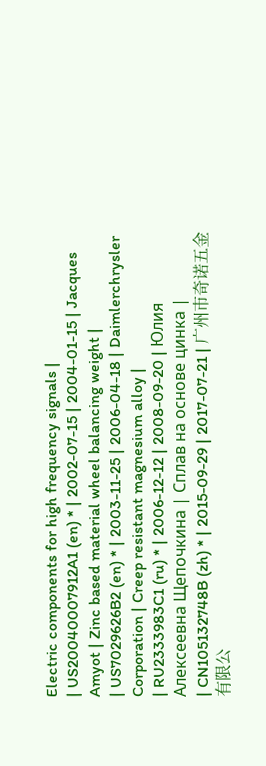Electric components for high frequency signals |
| US20040007912A1 (en) * | 2002-07-15 | 2004-01-15 | Jacques Amyot | Zinc based material wheel balancing weight |
| US7029626B2 (en) * | 2003-11-25 | 2006-04-18 | Daimlerchrysler Corporation | Creep resistant magnesium alloy |
| RU2333983C1 (ru) * | 2006-12-12 | 2008-09-20 | Юлия Алексеевна Щепочкина | Сплав на основе цинка |
| CN105132748B (zh) * | 2015-09-29 | 2017-07-21 | 广州市奇诺五金有限公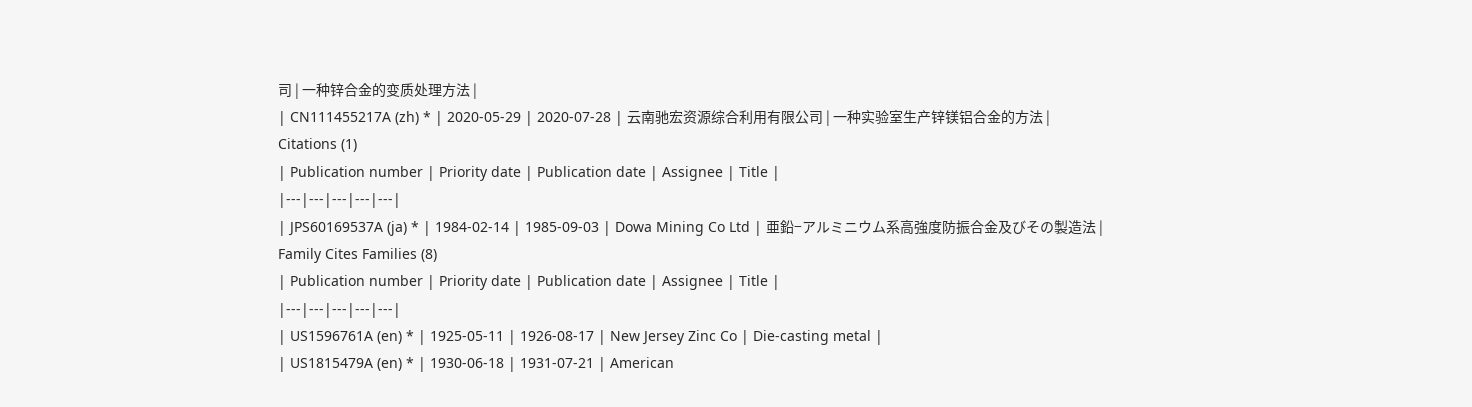司 | 一种锌合金的变质处理方法 |
| CN111455217A (zh) * | 2020-05-29 | 2020-07-28 | 云南驰宏资源综合利用有限公司 | 一种实验室生产锌镁铝合金的方法 |
Citations (1)
| Publication number | Priority date | Publication date | Assignee | Title |
|---|---|---|---|---|
| JPS60169537A (ja) * | 1984-02-14 | 1985-09-03 | Dowa Mining Co Ltd | 亜鉛−アルミニウム系高強度防振合金及びその製造法 |
Family Cites Families (8)
| Publication number | Priority date | Publication date | Assignee | Title |
|---|---|---|---|---|
| US1596761A (en) * | 1925-05-11 | 1926-08-17 | New Jersey Zinc Co | Die-casting metal |
| US1815479A (en) * | 1930-06-18 | 1931-07-21 | American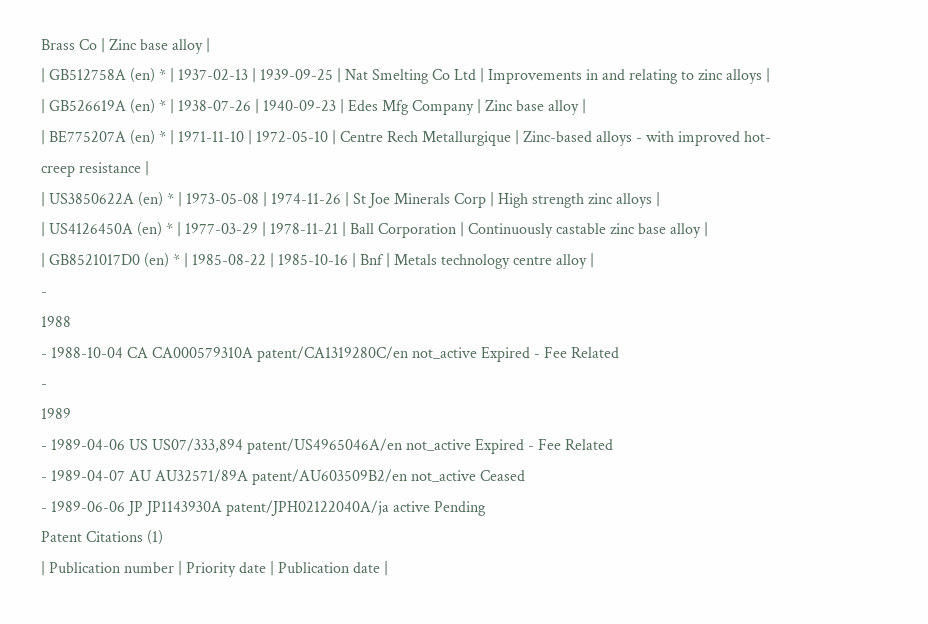Brass Co | Zinc base alloy |
| GB512758A (en) * | 1937-02-13 | 1939-09-25 | Nat Smelting Co Ltd | Improvements in and relating to zinc alloys |
| GB526619A (en) * | 1938-07-26 | 1940-09-23 | Edes Mfg Company | Zinc base alloy |
| BE775207A (en) * | 1971-11-10 | 1972-05-10 | Centre Rech Metallurgique | Zinc-based alloys - with improved hot-creep resistance |
| US3850622A (en) * | 1973-05-08 | 1974-11-26 | St Joe Minerals Corp | High strength zinc alloys |
| US4126450A (en) * | 1977-03-29 | 1978-11-21 | Ball Corporation | Continuously castable zinc base alloy |
| GB8521017D0 (en) * | 1985-08-22 | 1985-10-16 | Bnf | Metals technology centre alloy |
-
1988
- 1988-10-04 CA CA000579310A patent/CA1319280C/en not_active Expired - Fee Related
-
1989
- 1989-04-06 US US07/333,894 patent/US4965046A/en not_active Expired - Fee Related
- 1989-04-07 AU AU32571/89A patent/AU603509B2/en not_active Ceased
- 1989-06-06 JP JP1143930A patent/JPH02122040A/ja active Pending
Patent Citations (1)
| Publication number | Priority date | Publication date |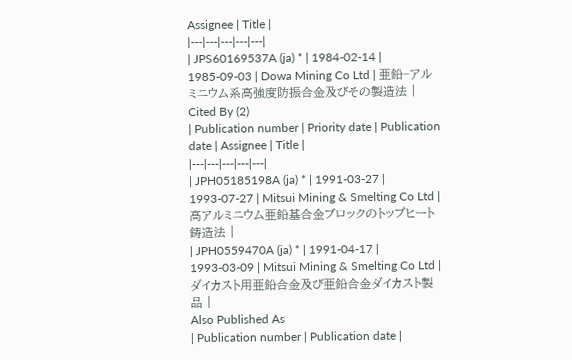Assignee | Title |
|---|---|---|---|---|
| JPS60169537A (ja) * | 1984-02-14 | 1985-09-03 | Dowa Mining Co Ltd | 亜鉛−アルミニウム系高強度防振合金及びその製造法 |
Cited By (2)
| Publication number | Priority date | Publication date | Assignee | Title |
|---|---|---|---|---|
| JPH05185198A (ja) * | 1991-03-27 | 1993-07-27 | Mitsui Mining & Smelting Co Ltd | 高アルミニウム亜鉛基合金ブロックのトップヒート鋳造法 |
| JPH0559470A (ja) * | 1991-04-17 | 1993-03-09 | Mitsui Mining & Smelting Co Ltd | ダイカスト用亜鉛合金及び亜鉛合金ダイカスト製品 |
Also Published As
| Publication number | Publication date |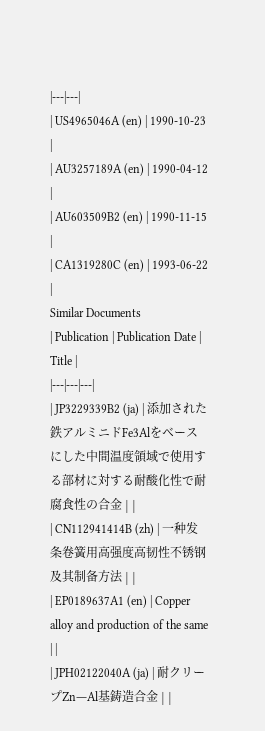|---|---|
| US4965046A (en) | 1990-10-23 |
| AU3257189A (en) | 1990-04-12 |
| AU603509B2 (en) | 1990-11-15 |
| CA1319280C (en) | 1993-06-22 |
Similar Documents
| Publication | Publication Date | Title |
|---|---|---|
| JP3229339B2 (ja) | 添加された鉄アルミニドFe3Alをベースにした中間温度領域で使用する部材に対する耐酸化性で耐腐食性の合金 | |
| CN112941414B (zh) | 一种发条卷簧用高强度高韧性不锈钢及其制备方法 | |
| EP0189637A1 (en) | Copper alloy and production of the same | |
| JPH02122040A (ja) | 耐クリープZn―Al基鋳造合金 | |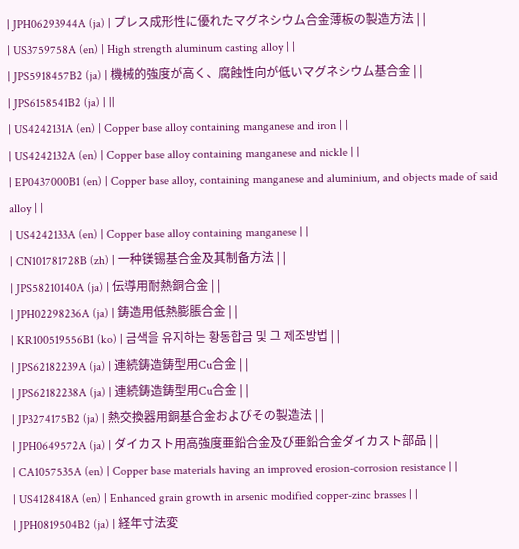| JPH06293944A (ja) | プレス成形性に優れたマグネシウム合金薄板の製造方法 | |
| US3759758A (en) | High strength aluminum casting alloy | |
| JPS5918457B2 (ja) | 機械的強度が高く、腐蝕性向が低いマグネシウム基合金 | |
| JPS6158541B2 (ja) | ||
| US4242131A (en) | Copper base alloy containing manganese and iron | |
| US4242132A (en) | Copper base alloy containing manganese and nickle | |
| EP0437000B1 (en) | Copper base alloy, containing manganese and aluminium, and objects made of said alloy | |
| US4242133A (en) | Copper base alloy containing manganese | |
| CN101781728B (zh) | 一种镁锡基合金及其制备方法 | |
| JPS58210140A (ja) | 伝導用耐熱銅合金 | |
| JPH02298236A (ja) | 鋳造用低熱膨脹合金 | |
| KR100519556B1 (ko) | 금색을 유지하는 황동합금 및 그 제조방법 | |
| JPS62182239A (ja) | 連続鋳造鋳型用Cu合金 | |
| JPS62182238A (ja) | 連続鋳造鋳型用Cu合金 | |
| JP3274175B2 (ja) | 熱交換器用銅基合金およびその製造法 | |
| JPH0649572A (ja) | ダイカスト用高強度亜鉛合金及び亜鉛合金ダイカスト部品 | |
| CA1057535A (en) | Copper base materials having an improved erosion-corrosion resistance | |
| US4128418A (en) | Enhanced grain growth in arsenic modified copper-zinc brasses | |
| JPH0819504B2 (ja) | 経年寸法変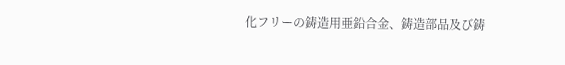化フリーの鋳造用亜鉛合金、鋳造部品及び鋳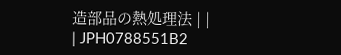造部品の熱処理法 | |
| JPH0788551B2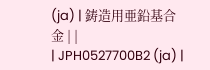(ja) | 鋳造用亜鉛基合金 | |
| JPH0527700B2 (ja) |